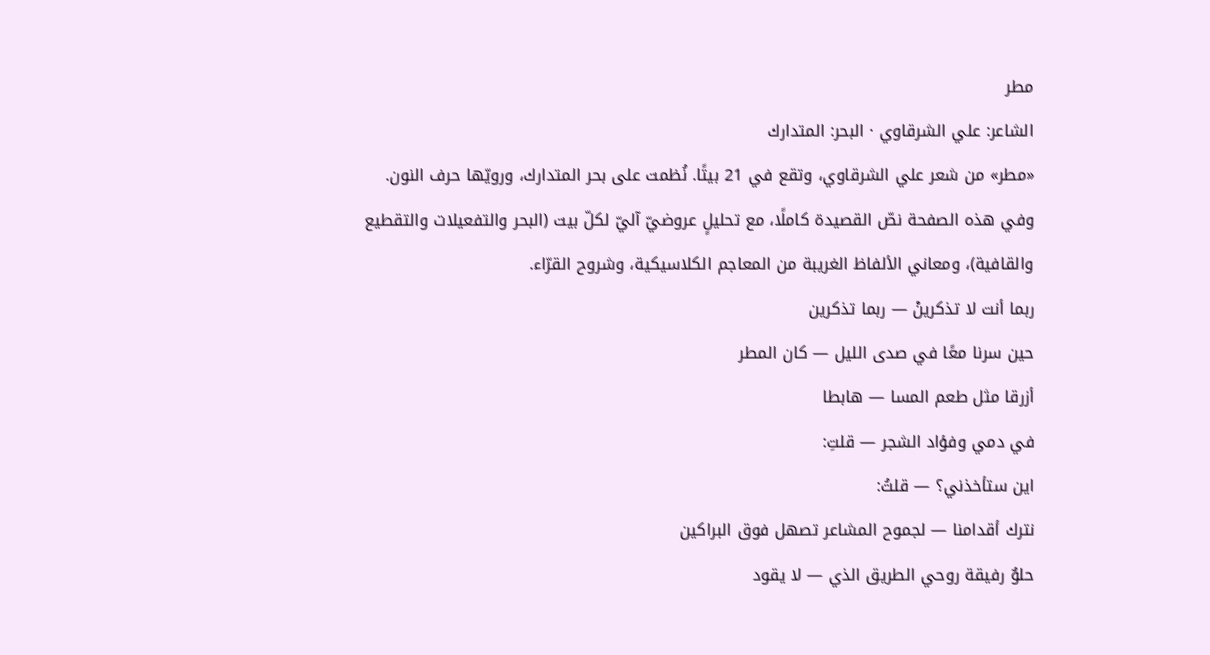مطر
الشاعر: علي الشرقاوي · البحر: المتدارك
«مطر» من شعر علي الشرقاوي، وتقع في 21 بيتًا. نُظمت على بحر المتدارك، ورويّها حرف النون.
وفي هذه الصفحة نصّ القصيدة كاملًا، مع تحليلٍ عروضيّ آليّ لكلّ بيت (البحر والتفعيلات والتقطيع والقافية)، ومعاني الألفاظ الغريبة من المعاجم الكلاسيكية، وشروح القرّاء.
ربما أنت لا تذكرينْ — ربما تذكرين
حين سرنا معًا في صدى الليل — كان المطر
أزرقا مثل طعم المسا — هابطا
في دمي وفؤاد الشجر — قلتِ:
اين ستأخذني؟ — قلتُ:
نترك أقدامنا — لجموح المشاعر تصهل فوق البراكين
حلوٌ رفيقة روحي الطريق الذي — لا يقود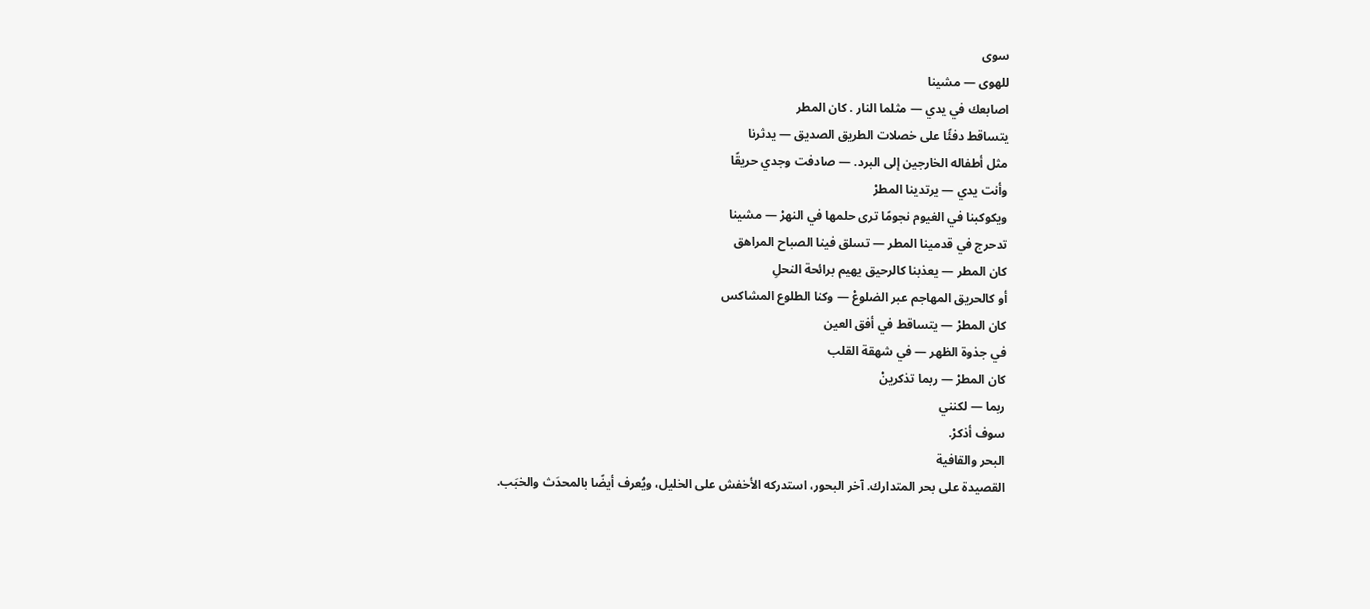سوى
للهوى — مشينا
اصابعك في يدي — مثلما النار . كان المطر
يتساقط دفئًا على خصلات الطريق الصديق — يدثرنا
مثل أطفاله الخارجين إلى البرد. — صادفت وجدي حريقًا
وأنت يدي — يرتدينا المطرْ
ويكوكبنا في الغيوم نجومًا ترى حلمها في النهرْ — مشينا
تدحرج في قدمينا المطر — تسلق فينا الصباح المراهق
كان المطر — يعذبنا كالرحيق يهيم برائحة النحلِ
أو كالحريق المهاجم عبر الضلوعْ — وكنا الطلوع المشاكس
كان المطرْ — يتساقط في أفق العين
في جذوة الظهر — في شهقة القلب
كان المطرْ — ربما تذكرينْ
ربما — لكنني
سوف أذكرْ.
البحر والقافية
القصيدة على بحر المتدارك. آخر البحور، استدركه الأخفش على الخليل، ويُعرف أيضًا بالمحدَث والخبَب.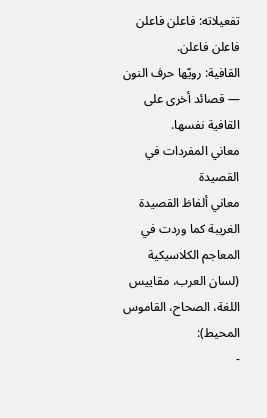تفعيلاته: فاعلن فاعلن فاعلن فاعلن.
القافية: رويّها حرف النون — قصائد أخرى على القافية نفسها.
معاني المفردات في القصيدة
معاني ألفاظ القصيدة الغريبة كما وردت في المعاجم الكلاسيكية (لسان العرب، مقاييس اللغة، الصحاح، القاموس المحيط):
-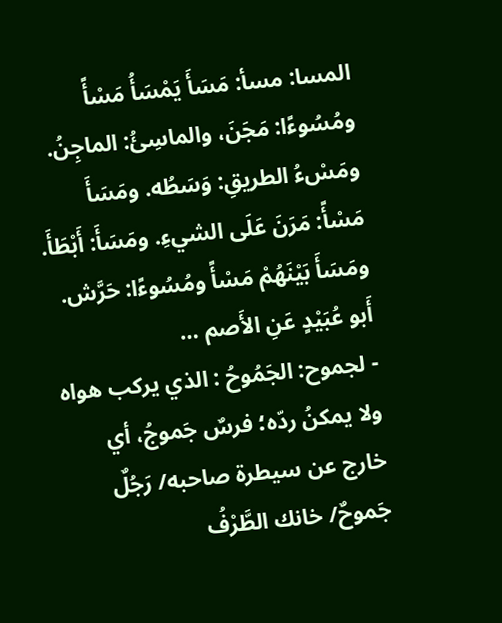المسا: مسأ: مَسَأَ يَمْسَأُ مَسْأً ومُسُوءًا: مَجَنَ، والماسِئُ: الماجِنُ. ومَسْءُ الطريقِ: وَسَطُه. ومَسَأَ مَسْأً: مَرَنَ عَلَى الشيءِ. ومَسَأَ: أَبْطَأَ. ومَسَأَ بَيْنَهُمْ مَسْأً ومُسُوءًا: حَرَّش. أَبو عُبَيْدٍ عَنِ الأَصم …
- لجموح: الجَمُوحُ : الذي يركب هواه ولا يمكنُ ردّه؛ فرسٌ جَموجُ، أي خارج عن سيطرة صاحبه/ رَجُلٌ جَموحٌ/ خانك الطَّرْفُ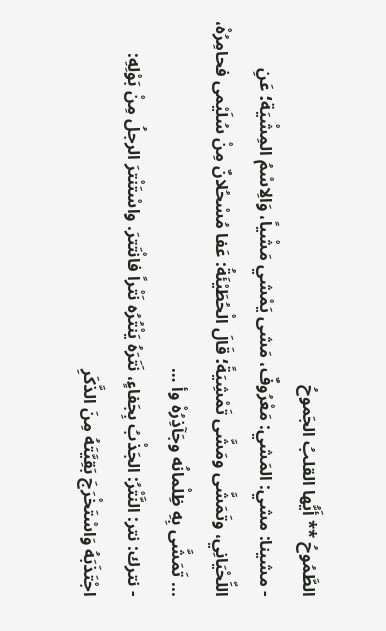الطَّمُوحُ ** أَيُّها القلبُ الجَموحُ
- مشينا: مشي: المَشي: مَعْرُوفٌ، مَشى يَمْشي مَشْياً، وَالِاسْمُ المِشْيَة؛ عَنِ اللِّحْيَانِي، وتَمَشَّى ومَشَّى تَمْشِيَةً؛ قَالَ الْحُطَيْئَةُ: عَفا مُسْحُلانٌ مِنْ سُلَيْمى فحامِرُهْ، ... تَمَشَّى بِهِ ظِلْمانُه وجَآذِرُهْ وأ …
- نترك: نتر: النَّتْرُ: الجَذْبُ بِجَفاءٍ، نَتَرَهُ يَنْتُرُه نَتْراً فانْتَترَ. واسْتَنْترَ الرجلُ مِنْ بَوْلِهِ: اجْتَذَبَهُ وَاسْتَخْرَجَ بَقِيَّتَهُ مِنَ الذَّكَرِ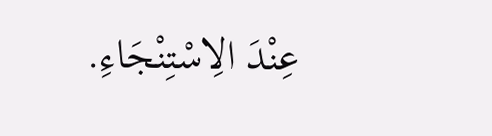عِنْدَ الِاسْتِنْجَاءِ.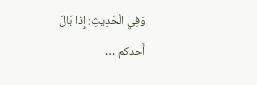وَفِي الْحَدِيثِ: إِذا بَالَ أَحدكم …